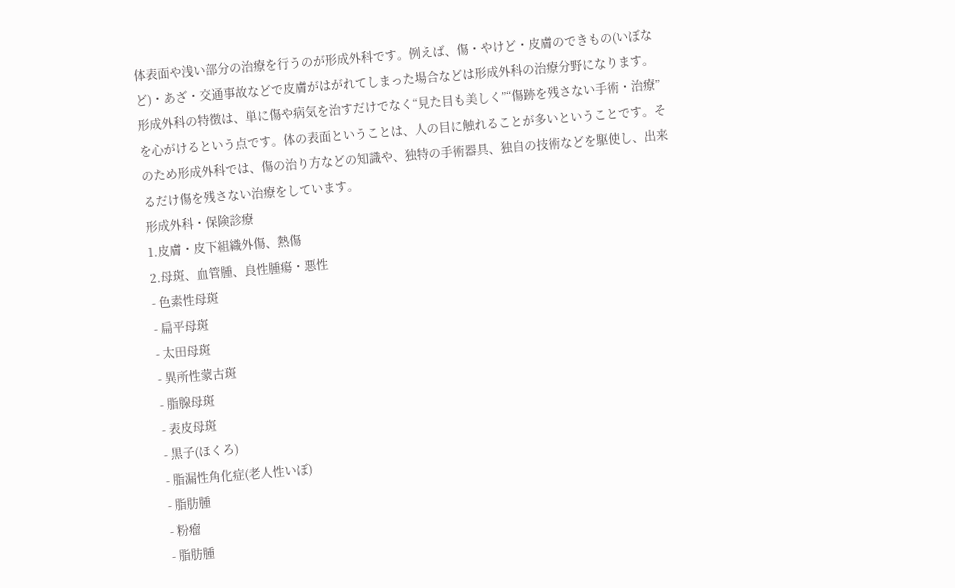体表面や浅い部分の治療を行うのが形成外科です。例えば、傷・やけど・皮膚のできもの(いぼなど)・あざ・交通事故などで皮膚がはがれてしまった場合などは形成外科の治療分野になります。形成外科の特徴は、単に傷や病気を治すだけでなく“見た目も美しく”“傷跡を残さない手術・治療”を心がけるという点です。体の表面ということは、人の目に触れることが多いということです。そのため形成外科では、傷の治り方などの知識や、独特の手術器具、独自の技術などを駆使し、出来るだけ傷を残さない治療をしています。
形成外科・保険診療
1.皮膚・皮下組織外傷、熱傷
2.母斑、血管腫、良性腫瘍・悪性
- 色素性母斑
- 扁平母斑
- 太田母斑
- 異所性蒙古斑
- 脂腺母斑
- 表皮母斑
- 黒子(ほくろ)
- 脂漏性角化症(老人性いぼ)
- 脂肪腫
- 粉瘤
- 脂肪腫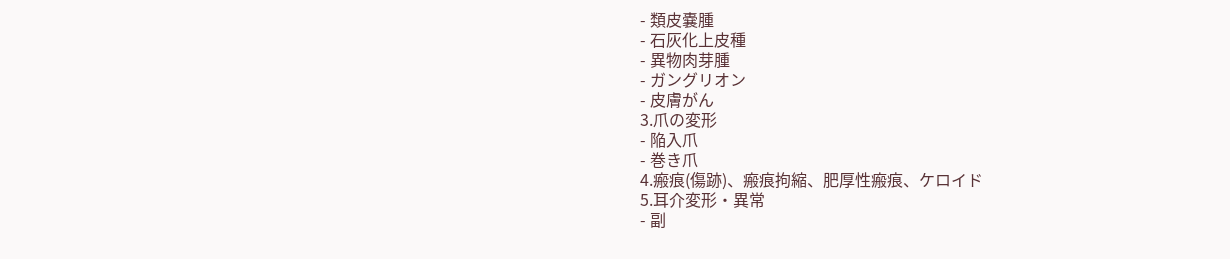- 類皮嚢腫
- 石灰化上皮種
- 異物肉芽腫
- ガングリオン
- 皮膚がん
3.爪の変形
- 陥入爪
- 巻き爪
4.瘢痕(傷跡)、瘢痕拘縮、肥厚性瘢痕、ケロイド
5.耳介変形・異常
- 副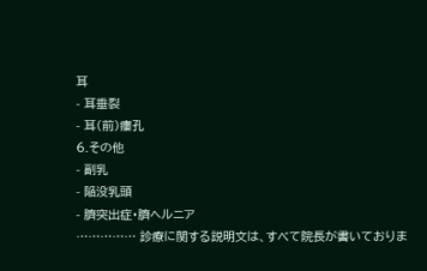耳
- 耳垂裂
- 耳(前)瘻孔
6.その他
- 副乳
- 陥没乳頭
- 臍突出症・臍ヘルニア
…………… 診療に関する説明文は、すべて院長が書いておりま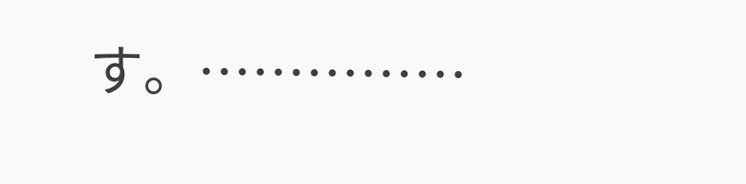す。……………